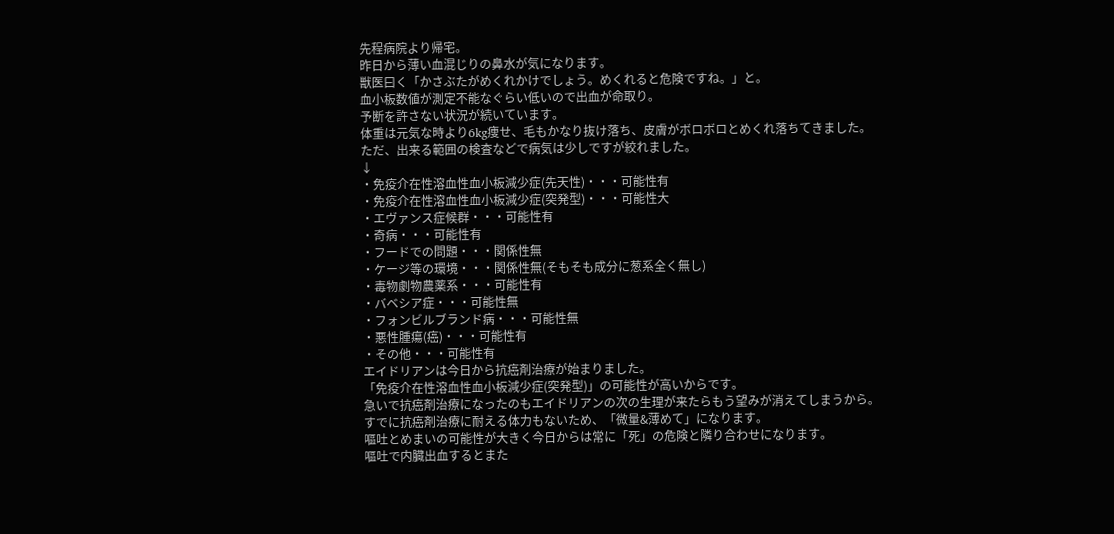先程病院より帰宅。
昨日から薄い血混じりの鼻水が気になります。
獣医曰く「かさぶたがめくれかけでしょう。めくれると危険ですね。」と。
血小板数値が測定不能なぐらい低いので出血が命取り。
予断を許さない状況が続いています。
体重は元気な時より6kg痩せ、毛もかなり抜け落ち、皮膚がボロボロとめくれ落ちてきました。
ただ、出来る範囲の検査などで病気は少しですが絞れました。
↓
・免疫介在性溶血性血小板減少症(先天性)・・・可能性有
・免疫介在性溶血性血小板減少症(突発型)・・・可能性大
・エヴァンス症候群・・・可能性有
・奇病・・・可能性有
・フードでの問題・・・関係性無
・ケージ等の環境・・・関係性無(そもそも成分に葱系全く無し)
・毒物劇物農薬系・・・可能性有
・バベシア症・・・可能性無
・フォンビルブランド病・・・可能性無
・悪性腫瘍(癌)・・・可能性有
・その他・・・可能性有
エイドリアンは今日から抗癌剤治療が始まりました。
「免疫介在性溶血性血小板減少症(突発型)」の可能性が高いからです。
急いで抗癌剤治療になったのもエイドリアンの次の生理が来たらもう望みが消えてしまうから。
すでに抗癌剤治療に耐える体力もないため、「微量&薄めて」になります。
嘔吐とめまいの可能性が大きく今日からは常に「死」の危険と隣り合わせになります。
嘔吐で内臓出血するとまた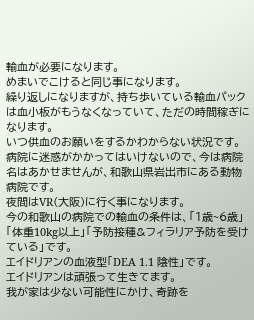輸血が必要になります。
めまいでこけると同じ事になります。
繰り返しになりますが、持ち歩いている輸血パックは血小板がもうなくなっていて、ただの時間稼ぎになります。
いつ供血のお願いをするかわからない状況です。
病院に迷惑がかかってはいけないので、今は病院名はあかせませんが、和歌山県岩出市にある動物病院です。
夜間はVR(大阪)に行く事になります。
今の和歌山の病院での輸血の条件は、「1歳~6歳」「体重10kg以上」「予防接種&フィラリア予防を受けている」です。
エイドリアンの血液型「DEA 1.1 陰性」です。
エイドリアンは頑張って生きてます。
我が家は少ない可能性にかけ、奇跡を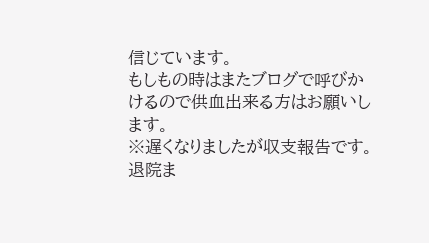信じています。
もしもの時はまたブログで呼びかけるので供血出来る方はお願いします。
※遅くなりましたが収支報告です。
退院ま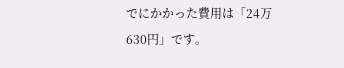でにかかった費用は「24万630円」です。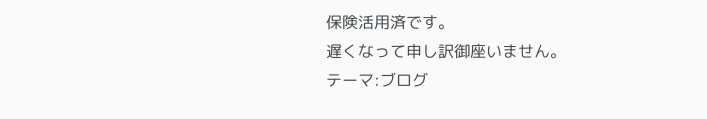保険活用済です。
遅くなって申し訳御座いません。
テーマ:ブログ